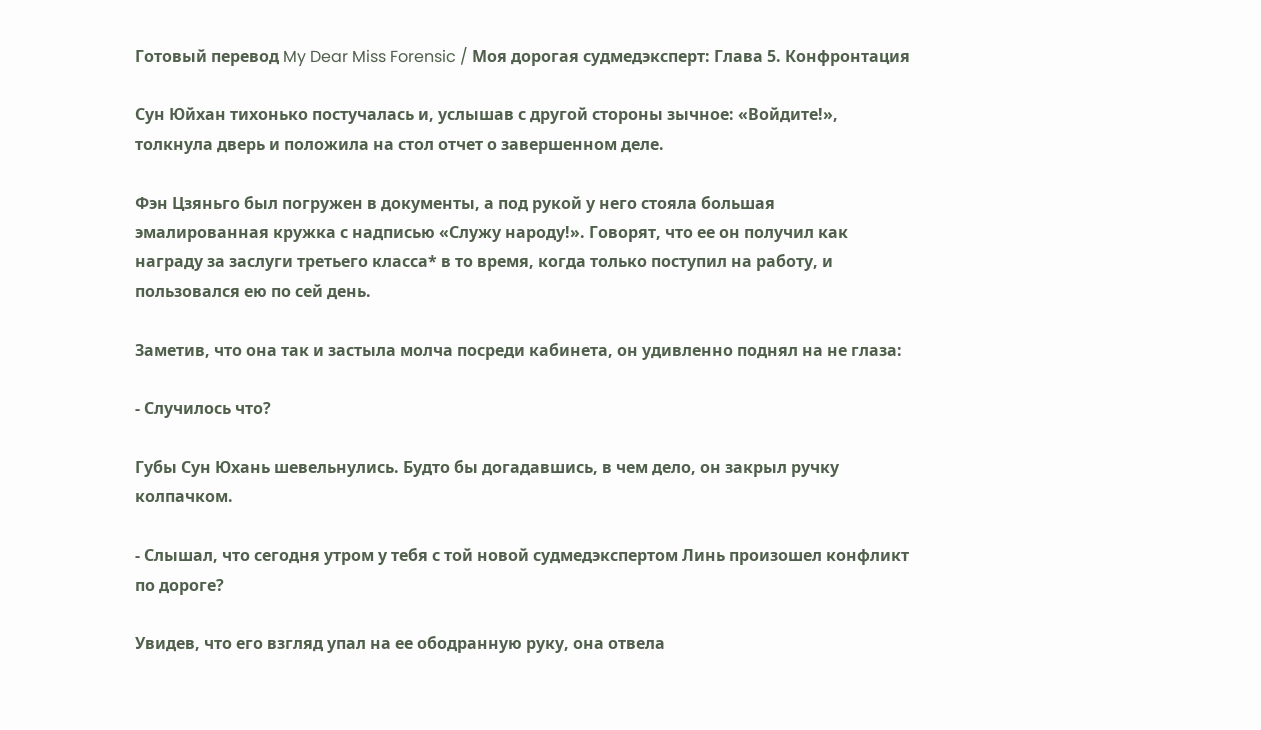Готовый перевод My Dear Miss Forensic / Моя дорогая судмедэксперт: Глава 5. Конфронтация

Сун Юйхан тихонько постучалась и, услышав с другой стороны зычное: «Войдите!», толкнула дверь и положила на стол отчет о завершенном деле.

Фэн Цзяньго был погружен в документы, а под рукой у него стояла большая эмалированная кружка с надписью «Служу народу!». Говорят, что ее он получил как награду за заслуги третьего класса* в то время, когда только поступил на работу, и пользовался ею по сей день.

Заметив, что она так и застыла молча посреди кабинета, он удивленно поднял на не глаза:

- Случилось что?

Губы Сун Юхань шевельнулись. Будто бы догадавшись, в чем дело, он закрыл ручку колпачком.

- Слышал, что сегодня утром у тебя с той новой судмедэкспертом Линь произошел конфликт по дороге?

Увидев, что его взгляд упал на ее ободранную руку, она отвела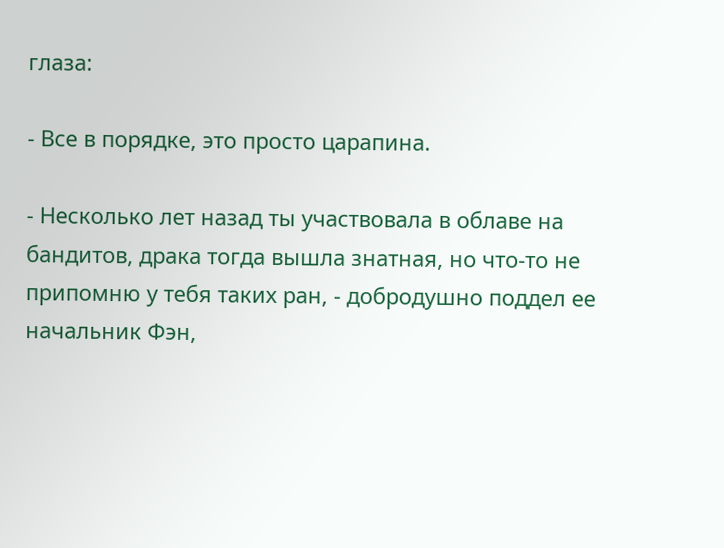глаза:

- Все в порядке, это просто царапина.

- Несколько лет назад ты участвовала в облаве на бандитов, драка тогда вышла знатная, но что-то не припомню у тебя таких ран, - добродушно поддел ее начальник Фэн,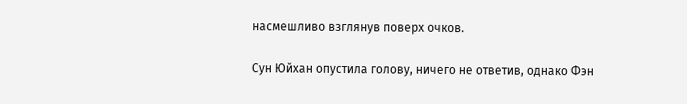насмешливо взглянув поверх очков.

Сун Юйхан опустила голову, ничего не ответив, однако Фэн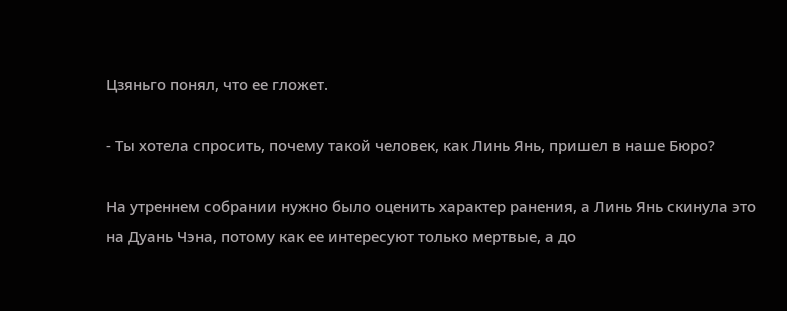Цзяньго понял, что ее гложет.

- Ты хотела спросить, почему такой человек, как Линь Янь, пришел в наше Бюро?

На утреннем собрании нужно было оценить характер ранения, а Линь Янь скинула это на Дуань Чэна, потому как ее интересуют только мертвые, а до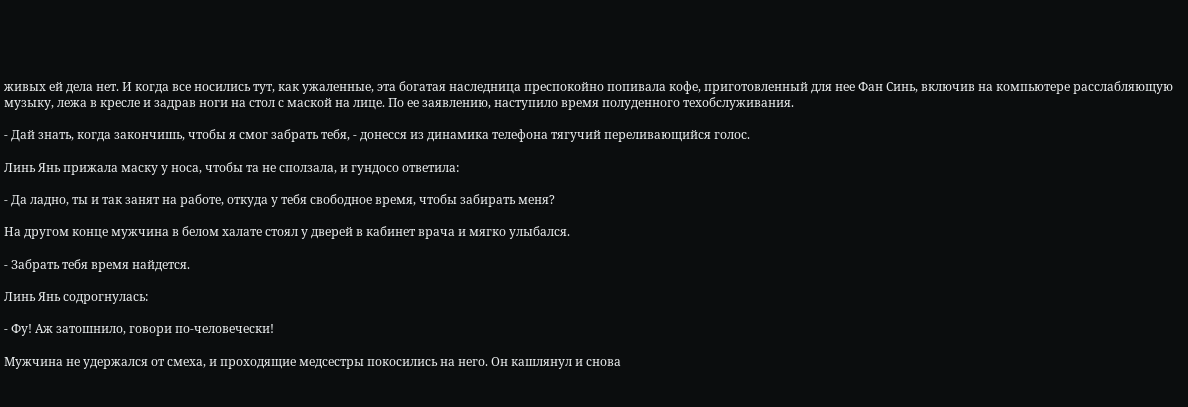живых ей дела нет. И когда все носились тут, как ужаленные, эта богатая наследница преспокойно попивала кофе, приготовленный для нее Фан Синь, включив на компьютере расслабляющую музыку, лежа в кресле и задрав ноги на стол с маской на лице. По ее заявлению, наступило время полуденного техобслуживания.

- Дай знать, когда закончишь, чтобы я смог забрать тебя, - донесся из динамика телефона тягучий переливающийся голос.

Линь Янь прижала маску у носа, чтобы та не сползала, и гундосо ответила:

- Да ладно, ты и так занят на работе, откуда у тебя свободное время, чтобы забирать меня?

На другом конце мужчина в белом халате стоял у дверей в кабинет врача и мягко улыбался.

- Забрать тебя время найдется.

Линь Янь содрогнулась:

- Фу! Аж затошнило, говори по-человечески!

Мужчина не удержался от смеха, и проходящие медсестры покосились на него. Он кашлянул и снова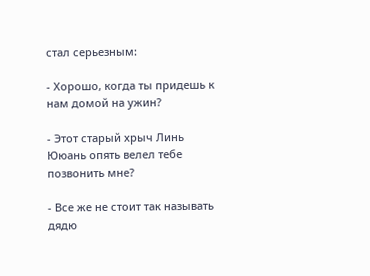стал серьезным:

- Хорошо, когда ты придешь к нам домой на ужин?

- Этот старый хрыч Линь Ююань опять велел тебе позвонить мне?

- Все же не стоит так называть дядю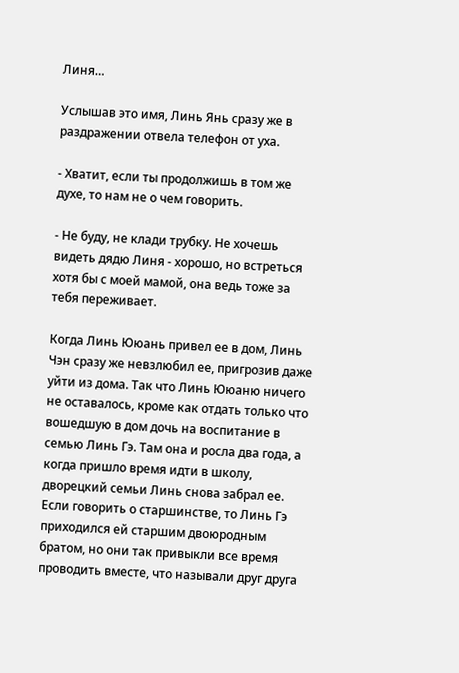Линя…

Услышав это имя, Линь Янь сразу же в раздражении отвела телефон от уха.

- Хватит, если ты продолжишь в том же духе, то нам не о чем говорить.

- Не буду, не клади трубку. Не хочешь видеть дядю Линя - хорошо, но встреться хотя бы с моей мамой, она ведь тоже за тебя переживает.

Когда Линь Ююань привел ее в дом, Линь Чэн сразу же невзлюбил ее, пригрозив даже уйти из дома. Так что Линь Ююаню ничего не оставалось, кроме как отдать только что вошедшую в дом дочь на воспитание в семью Линь Гэ. Там она и росла два года, а когда пришло время идти в школу, дворецкий семьи Линь снова забрал ее. Если говорить о старшинстве, то Линь Гэ приходился ей старшим двоюродным братом, но они так привыкли все время проводить вместе, что называли друг друга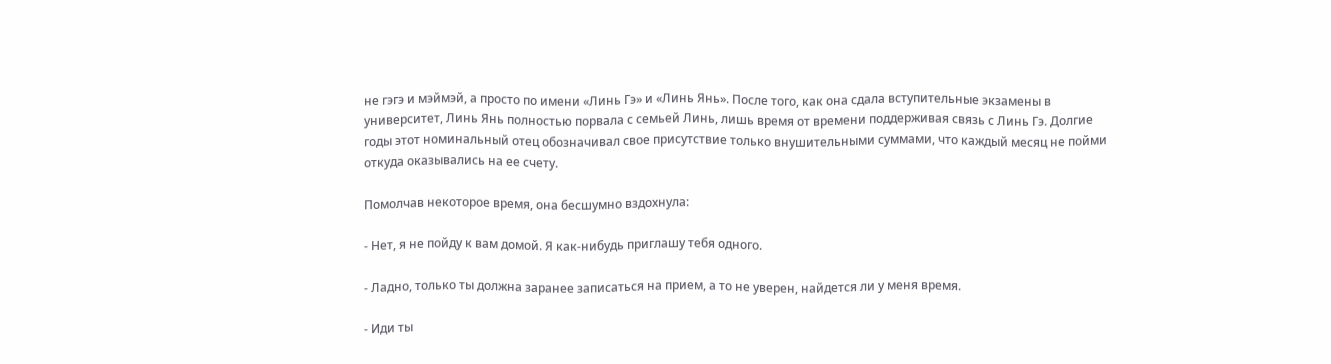не гэгэ и мэймэй, а просто по имени «Линь Гэ» и «Линь Янь». После того, как она сдала вступительные экзамены в университет, Линь Янь полностью порвала с семьей Линь, лишь время от времени поддерживая связь с Линь Гэ. Долгие годы этот номинальный отец обозначивал свое присутствие только внушительными суммами, что каждый месяц не пойми откуда оказывались на ее счету.

Помолчав некоторое время, она бесшумно вздохнула:

- Нет, я не пойду к вам домой. Я как-нибудь приглашу тебя одного.

- Ладно, только ты должна заранее записаться на прием, а то не уверен, найдется ли у меня время.

- Иди ты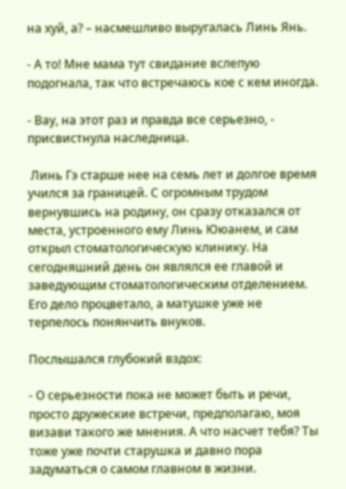на хуй, а? – насмешливо выругалась Линь Янь.

- А то! Мне мама тут свидание вслепую подогнала, так что встречаюсь кое с кем иногда.

- Вау, на этот раз и правда все серьезно, - присвистнула наследница.

 Линь Гэ старше нее на семь лет и долгое время учился за границей. С огромным трудом вернувшись на родину, он сразу отказался от места, устроенного ему Линь Ююанем, и сам открыл стоматологическую клинику. На сегодняшний день он являлся ее главой и заведующим стоматологическим отделением. Его дело процветало, а матушке уже не терпелось понянчить внуков.

Послышался глубокий вздох:

- О серьезности пока не может быть и речи, просто дружеские встречи, предполагаю, моя визави такого же мнения. А что насчет тебя? Ты тоже уже почти старушка и давно пора задуматься о самом главном в жизни.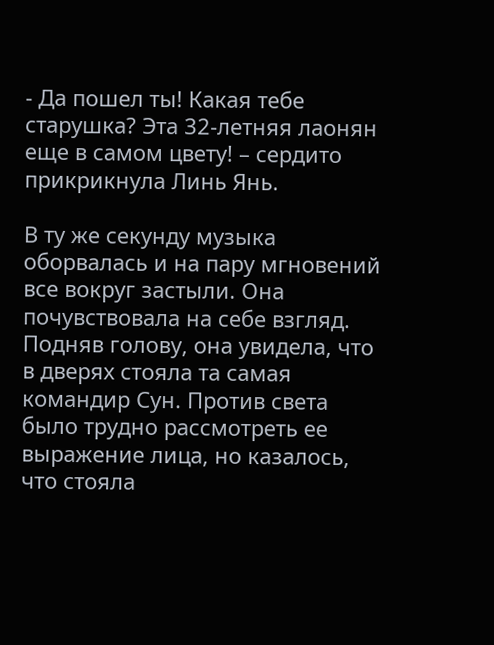- Да пошел ты! Какая тебе старушка? Эта 32-летняя лаонян еще в самом цвету! – сердито прикрикнула Линь Янь.

В ту же секунду музыка оборвалась и на пару мгновений все вокруг застыли. Она почувствовала на себе взгляд. Подняв голову, она увидела, что в дверях стояла та самая командир Сун. Против света было трудно рассмотреть ее выражение лица, но казалось, что стояла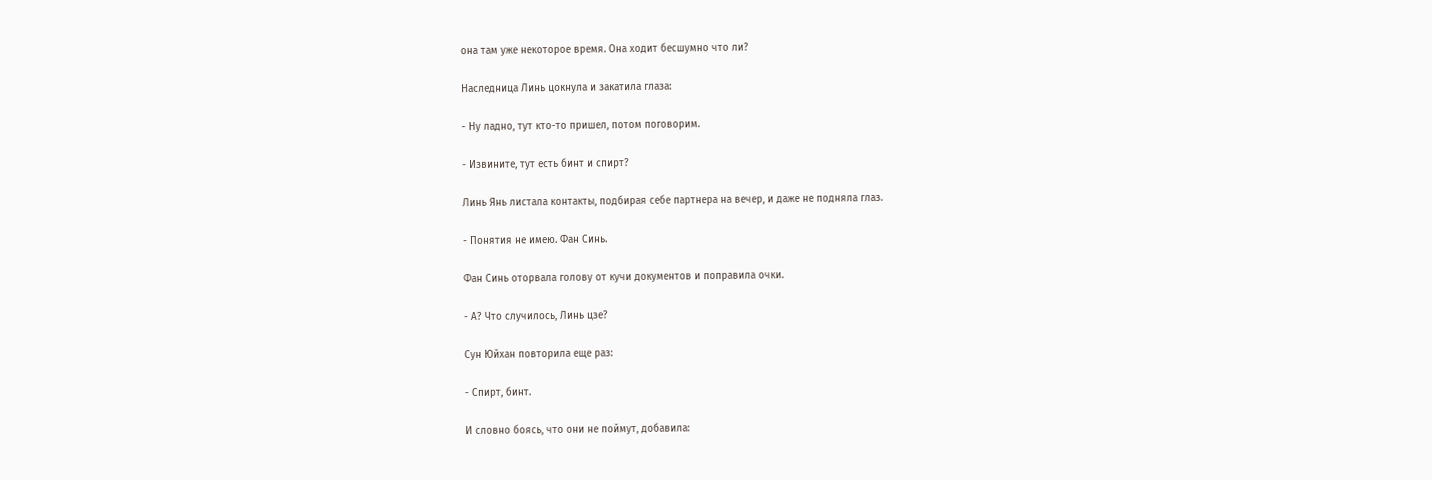она там уже некоторое время. Она ходит бесшумно что ли?

Наследница Линь цокнула и закатила глаза:

- Ну ладно, тут кто-то пришел, потом поговорим.

- Извините, тут есть бинт и спирт?

Линь Янь листала контакты, подбирая себе партнера на вечер, и даже не подняла глаз.

- Понятия не имею. Фан Синь.

Фан Синь оторвала голову от кучи документов и поправила очки.

- А? Что случилось, Линь цзе?

Сун Юйхан повторила еще раз:

- Спирт, бинт.

И словно боясь, что они не поймут, добавила: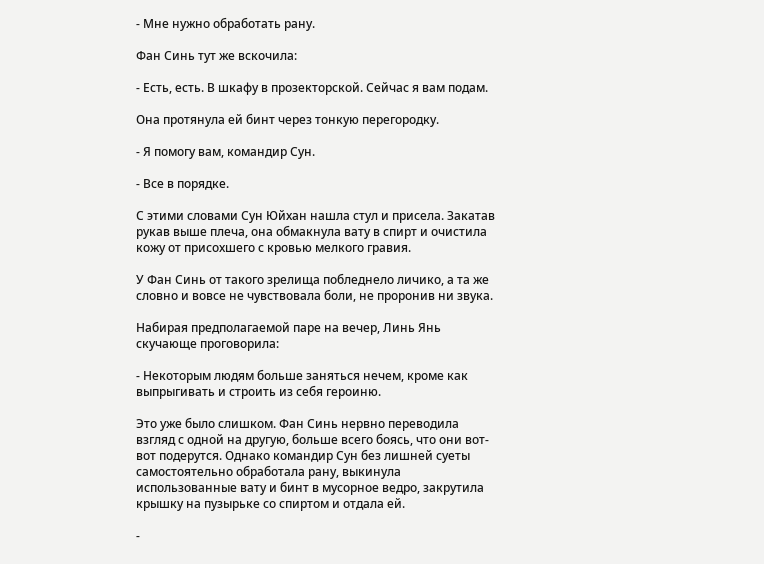- Мне нужно обработать рану.

Фан Синь тут же вскочила:

- Есть, есть. В шкафу в прозекторской. Сейчас я вам подам.

Она протянула ей бинт через тонкую перегородку.

- Я помогу вам, командир Сун.

- Все в порядке.

С этими словами Сун Юйхан нашла стул и присела. Закатав рукав выше плеча, она обмакнула вату в спирт и очистила кожу от присохшего с кровью мелкого гравия.

У Фан Синь от такого зрелища побледнело личико, а та же словно и вовсе не чувствовала боли, не проронив ни звука.

Набирая предполагаемой паре на вечер, Линь Янь скучающе проговорила:

- Некоторым людям больше заняться нечем, кроме как выпрыгивать и строить из себя героиню.

Это уже было слишком. Фан Синь нервно переводила взгляд с одной на другую, больше всего боясь, что они вот-вот подерутся. Однако командир Сун без лишней суеты самостоятельно обработала рану, выкинула использованные вату и бинт в мусорное ведро, закрутила крышку на пузырьке со спиртом и отдала ей.

-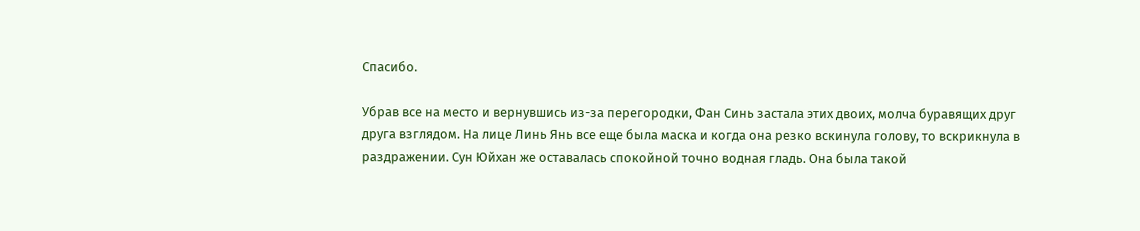Спасибо.

Убрав все на место и вернувшись из-за перегородки, Фан Синь застала этих двоих, молча буравящих друг друга взглядом. На лице Линь Янь все еще была маска и когда она резко вскинула голову, то вскрикнула в раздражении. Сун Юйхан же оставалась спокойной точно водная гладь. Она была такой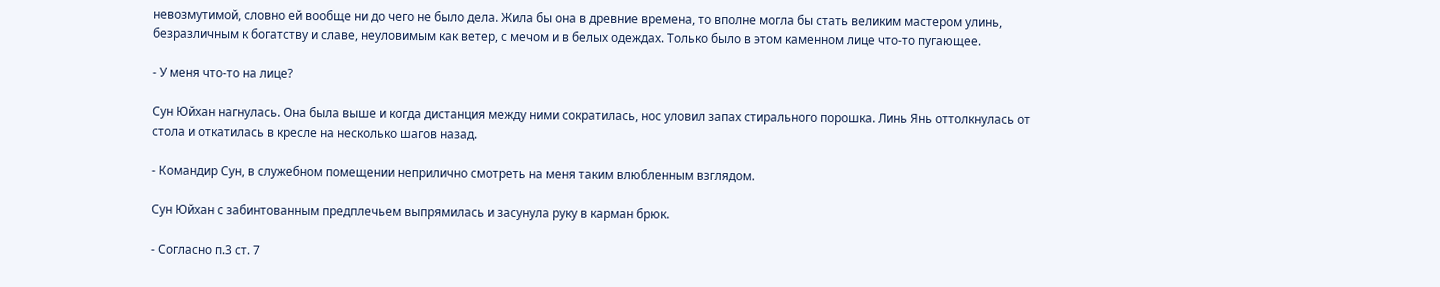невозмутимой, словно ей вообще ни до чего не было дела. Жила бы она в древние времена, то вполне могла бы стать великим мастером улинь, безразличным к богатству и славе, неуловимым как ветер, с мечом и в белых одеждах. Только было в этом каменном лице что-то пугающее.

- У меня что-то на лице?

Сун Юйхан нагнулась. Она была выше и когда дистанция между ними сократилась, нос уловил запах стирального порошка. Линь Янь оттолкнулась от стола и откатилась в кресле на несколько шагов назад.

- Командир Сун, в служебном помещении неприлично смотреть на меня таким влюбленным взглядом.

Сун Юйхан с забинтованным предплечьем выпрямилась и засунула руку в карман брюк.

- Согласно п.3 ст. 7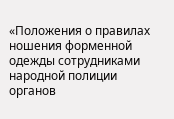«Положения о правилах ношения форменной одежды сотрудниками народной полиции органов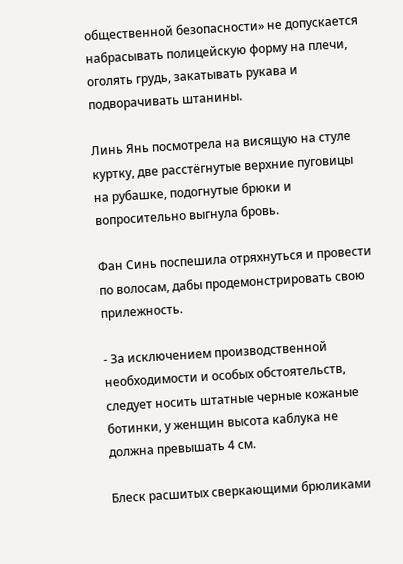общественной безопасности» не допускается набрасывать полицейскую форму на плечи, оголять грудь, закатывать рукава и подворачивать штанины.

Линь Янь посмотрела на висящую на стуле куртку, две расстёгнутые верхние пуговицы на рубашке, подогнутые брюки и вопросительно выгнула бровь.

Фан Синь поспешила отряхнуться и провести по волосам, дабы продемонстрировать свою прилежность.

- За исключением производственной необходимости и особых обстоятельств, следует носить штатные черные кожаные ботинки, у женщин высота каблука не должна превышать 4 см.

Блеск расшитых сверкающими брюликами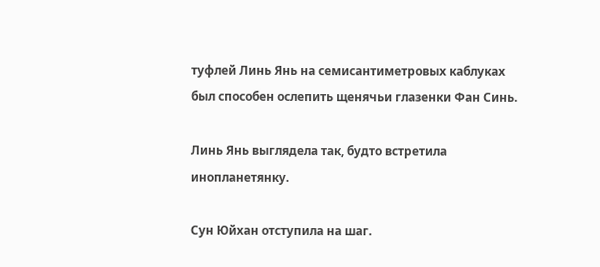туфлей Линь Янь на семисантиметровых каблуках был способен ослепить щенячьи глазенки Фан Синь.

Линь Янь выглядела так, будто встретила инопланетянку.

Сун Юйхан отступила на шаг.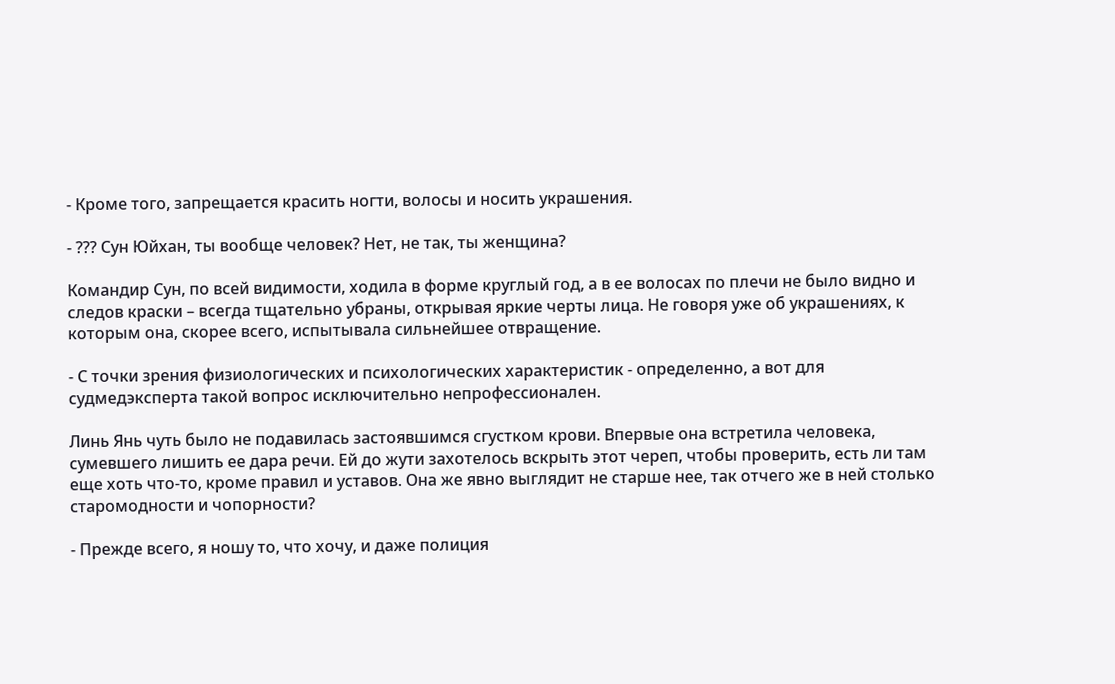- Кроме того, запрещается красить ногти, волосы и носить украшения.

- ??? Сун Юйхан, ты вообще человек? Нет, не так, ты женщина?

Командир Сун, по всей видимости, ходила в форме круглый год, а в ее волосах по плечи не было видно и следов краски – всегда тщательно убраны, открывая яркие черты лица. Не говоря уже об украшениях, к которым она, скорее всего, испытывала сильнейшее отвращение.

- С точки зрения физиологических и психологических характеристик - определенно, а вот для судмедэксперта такой вопрос исключительно непрофессионален.

Линь Янь чуть было не подавилась застоявшимся сгустком крови. Впервые она встретила человека, сумевшего лишить ее дара речи. Ей до жути захотелось вскрыть этот череп, чтобы проверить, есть ли там еще хоть что-то, кроме правил и уставов. Она же явно выглядит не старше нее, так отчего же в ней столько старомодности и чопорности?

- Прежде всего, я ношу то, что хочу, и даже полиция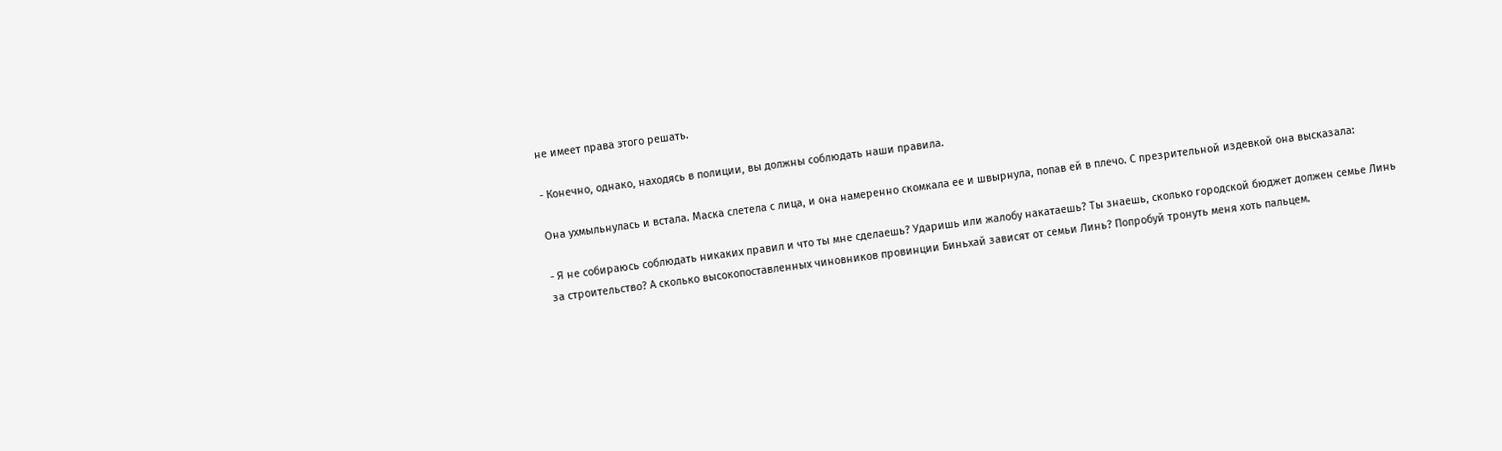не имеет права этого решать.

- Конечно, однако, находясь в полиции, вы должны соблюдать наши правила.

Она ухмыльнулась и встала. Маска слетела с лица, и она намеренно скомкала ее и швырнула, попав ей в плечо. С презрительной издевкой она высказала:

- Я не собираюсь соблюдать никаких правил и что ты мне сделаешь? Ударишь или жалобу накатаешь? Ты знаешь, сколько городской бюджет должен семье Линь за строительство? А сколько высокопоставленных чиновников провинции Биньхай зависят от семьи Линь? Попробуй тронуть меня хоть пальцем.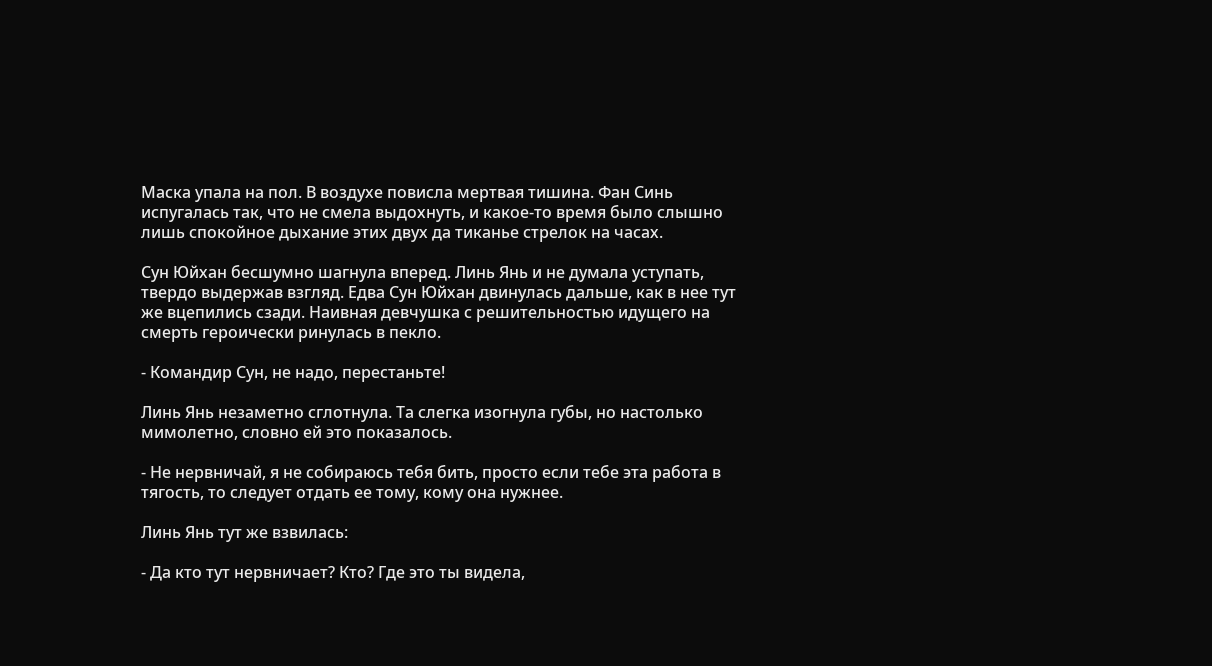Маска упала на пол. В воздухе повисла мертвая тишина. Фан Синь испугалась так, что не смела выдохнуть, и какое-то время было слышно лишь спокойное дыхание этих двух да тиканье стрелок на часах.

Сун Юйхан бесшумно шагнула вперед. Линь Янь и не думала уступать, твердо выдержав взгляд. Едва Сун Юйхан двинулась дальше, как в нее тут же вцепились сзади. Наивная девчушка с решительностью идущего на смерть героически ринулась в пекло.

- Командир Сун, не надо, перестаньте!

Линь Янь незаметно сглотнула. Та слегка изогнула губы, но настолько мимолетно, словно ей это показалось.

- Не нервничай, я не собираюсь тебя бить, просто если тебе эта работа в тягость, то следует отдать ее тому, кому она нужнее.

Линь Янь тут же взвилась:

- Да кто тут нервничает? Кто? Где это ты видела,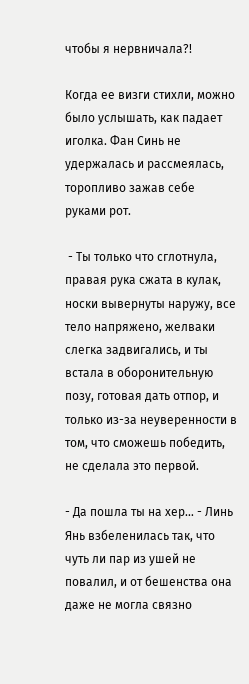чтобы я нервничала?!

Когда ее визги стихли, можно было услышать, как падает иголка. Фан Синь не удержалась и рассмеялась, торопливо зажав себе руками рот.

 - Ты только что сглотнула, правая рука сжата в кулак, носки вывернуты наружу, все тело напряжено, желваки слегка задвигались, и ты встала в оборонительную позу, готовая дать отпор, и только из-за неуверенности в том, что сможешь победить, не сделала это первой.

- Да пошла ты на хер… - Линь Янь взбеленилась так, что чуть ли пар из ушей не повалил, и от бешенства она даже не могла связно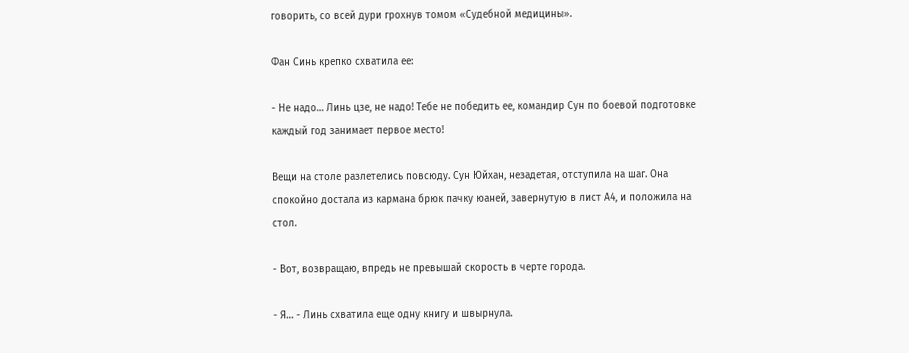говорить, со всей дури грохнув томом «Судебной медицины».

Фан Синь крепко схватила ее:

- Не надо… Линь цзе, не надо! Тебе не победить ее, командир Сун по боевой подготовке каждый год занимает первое место!

Вещи на столе разлетелись повсюду. Сун Юйхан, незадетая, отступила на шаг. Она спокойно достала из кармана брюк пачку юаней, завернутую в лист А4, и положила на стол.

- Вот, возвращаю, впредь не превышай скорость в черте города.

- Я… - Линь схватила еще одну книгу и швырнула.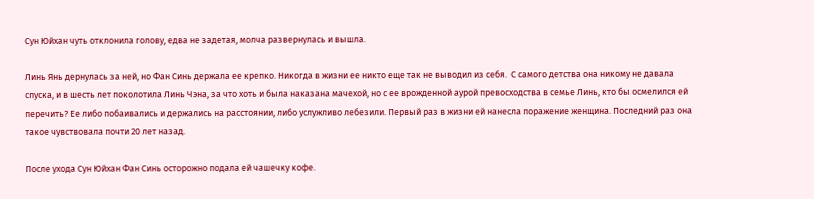Сун Юйхан чуть отклонила голову, едва не задетая, молча развернулась и вышла.

Линь Янь дернулась за ней, но Фан Синь держала ее крепко. Никогда в жизни ее никто еще так не выводил из себя.  С самого детства она никому не давала спуска, и в шесть лет поколотила Линь Чэна, за что хоть и была наказана мачехой, но с ее врожденной аурой превосходства в семье Линь, кто бы осмелился ей перечить? Ее либо побаивались и держались на расстоянии, либо услужливо лебезили. Первый раз в жизни ей нанесла поражение женщина. Последний раз она такое чувствовала почти 20 лет назад.

После ухода Сун Юйхан Фан Синь осторожно подала ей чашечку кофе.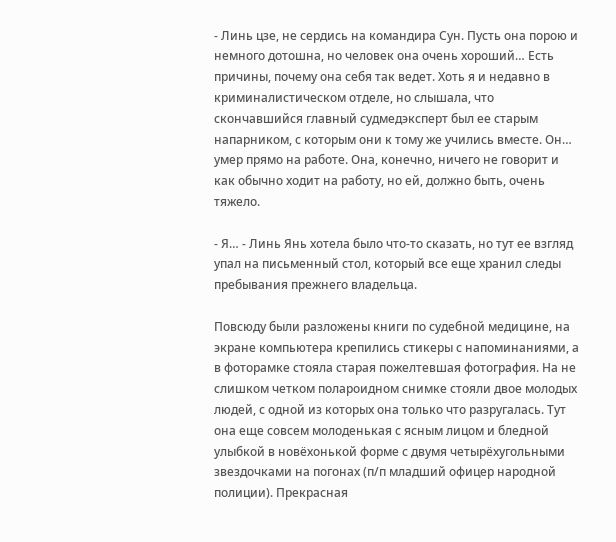- Линь цзе, не сердись на командира Сун. Пусть она порою и немного дотошна, но человек она очень хороший… Есть причины, почему она себя так ведет. Хоть я и недавно в криминалистическом отделе, но слышала, что скончавшийся главный судмедэксперт был ее старым напарником, с которым они к тому же учились вместе. Он… умер прямо на работе. Она, конечно, ничего не говорит и как обычно ходит на работу, но ей, должно быть, очень тяжело.

- Я… - Линь Янь хотела было что-то сказать, но тут ее взгляд упал на письменный стол, который все еще хранил следы пребывания прежнего владельца.

Повсюду были разложены книги по судебной медицине, на экране компьютера крепились стикеры с напоминаниями, а в фоторамке стояла старая пожелтевшая фотография. На не слишком четком полароидном снимке стояли двое молодых людей, с одной из которых она только что разругалась. Тут она еще совсем молоденькая с ясным лицом и бледной улыбкой в новёхонькой форме с двумя четырёхугольными звездочками на погонах (п/п младший офицер народной полиции). Прекрасная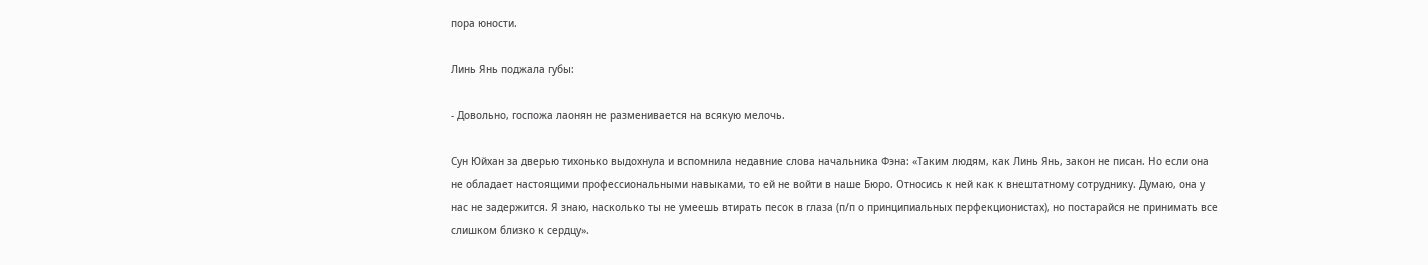пора юности.

Линь Янь поджала губы:

- Довольно, госпожа лаонян не разменивается на всякую мелочь.

Сун Юйхан за дверью тихонько выдохнула и вспомнила недавние слова начальника Фэна: «Таким людям, как Линь Янь, закон не писан. Но если она не обладает настоящими профессиональными навыками, то ей не войти в наше Бюро. Относись к ней как к внештатному сотруднику. Думаю, она у нас не задержится. Я знаю, насколько ты не умеешь втирать песок в глаза (п/п о принципиальных перфекционистах), но постарайся не принимать все слишком близко к сердцу».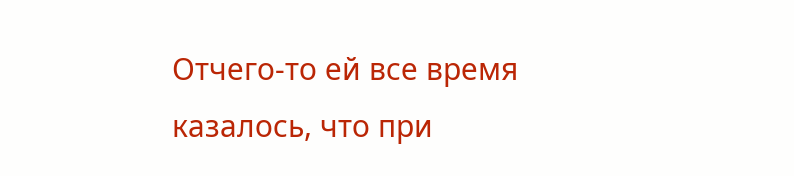Отчего-то ей все время казалось, что при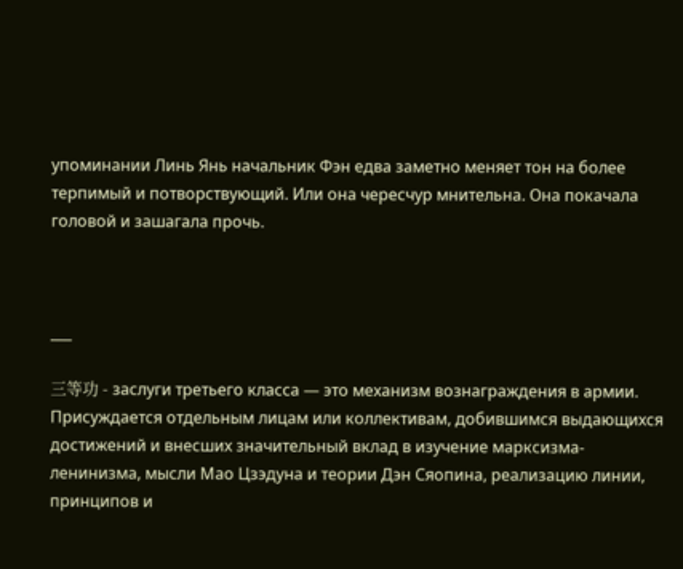упоминании Линь Янь начальник Фэн едва заметно меняет тон на более терпимый и потворствующий. Или она чересчур мнительна. Она покачала головой и зашагала прочь.



___

三等功 - заслуги третьего класса — это механизм вознаграждения в армии. Присуждается отдельным лицам или коллективам, добившимся выдающихся достижений и внесших значительный вклад в изучение марксизма-ленинизма, мысли Мао Цзэдуна и теории Дэн Сяопина, реализацию линии, принципов и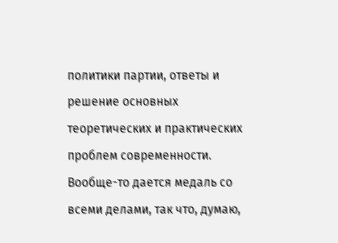политики партии, ответы и решение основных теоретических и практических проблем современности. Вообще-то дается медаль со всеми делами, так что, думаю,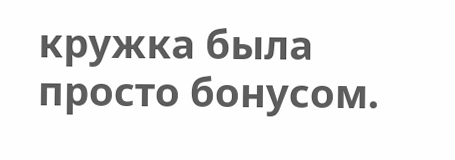кружка была просто бонусом.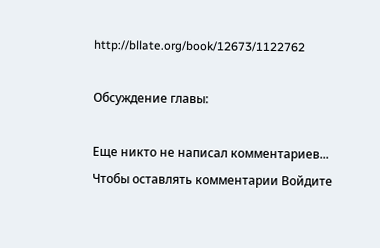http://bllate.org/book/12673/1122762

Обсуждение главы:

Еще никто не написал комментариев...
Чтобы оставлять комментарии Войдите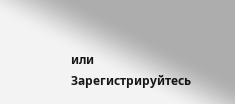или Зарегистрируйтесь